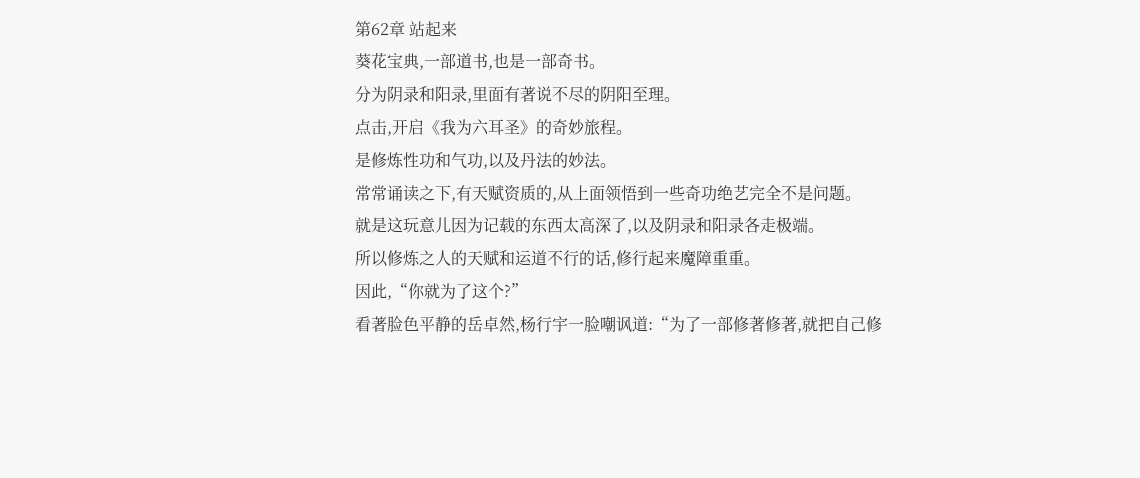第62章 站起来
葵花宝典,一部道书,也是一部奇书。
分为阴录和阳录,里面有著说不尽的阴阳至理。
点击,开启《我为六耳圣》的奇妙旅程。
是修炼性功和气功,以及丹法的妙法。
常常诵读之下,有天赋资质的,从上面领悟到一些奇功绝艺完全不是问题。
就是这玩意儿因为记载的东西太高深了,以及阴录和阳录各走极端。
所以修炼之人的天赋和运道不行的话,修行起来魔障重重。
因此,“你就为了这个?”
看著脸色平静的岳卓然,杨行宇一脸嘲讽道:“为了一部修著修著,就把自己修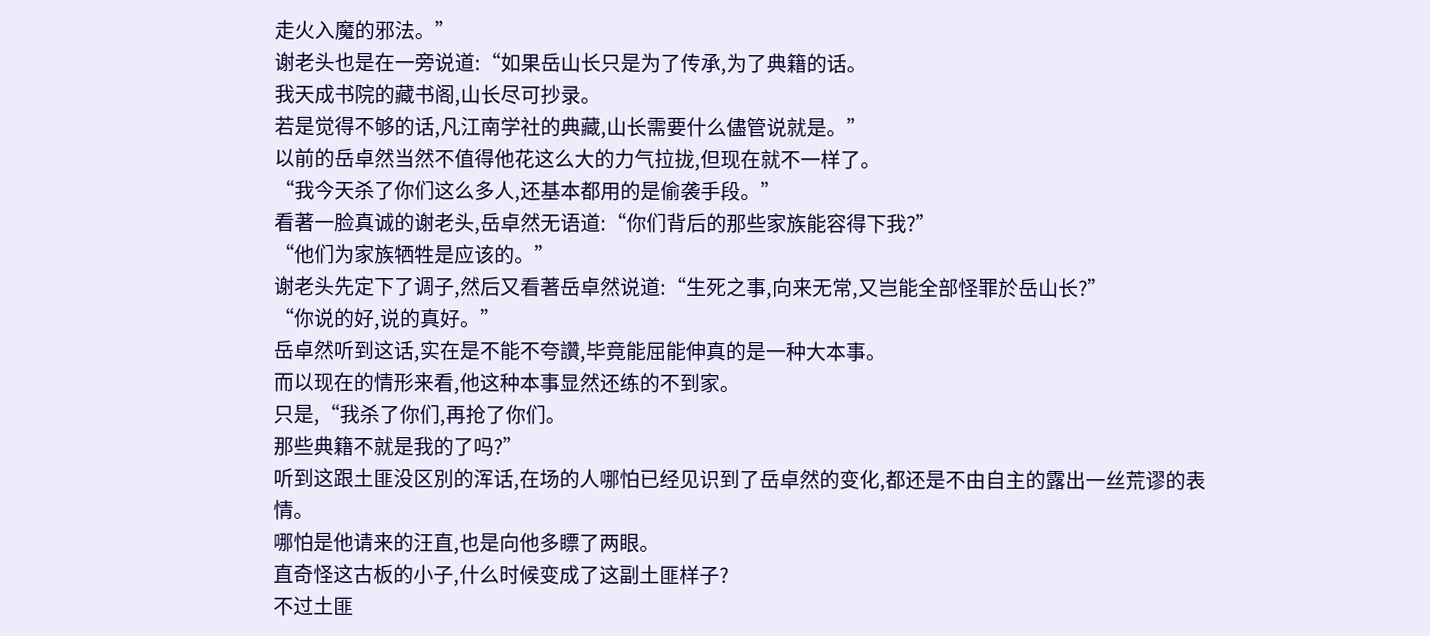走火入魔的邪法。”
谢老头也是在一旁说道:“如果岳山长只是为了传承,为了典籍的话。
我天成书院的藏书阁,山长尽可抄录。
若是觉得不够的话,凡江南学社的典藏,山长需要什么儘管说就是。”
以前的岳卓然当然不值得他花这么大的力气拉拢,但现在就不一样了。
“我今天杀了你们这么多人,还基本都用的是偷袭手段。”
看著一脸真诚的谢老头,岳卓然无语道:“你们背后的那些家族能容得下我?”
“他们为家族牺牲是应该的。”
谢老头先定下了调子,然后又看著岳卓然说道:“生死之事,向来无常,又岂能全部怪罪於岳山长?”
“你说的好,说的真好。”
岳卓然听到这话,实在是不能不夸讚,毕竟能屈能伸真的是一种大本事。
而以现在的情形来看,他这种本事显然还练的不到家。
只是,“我杀了你们,再抢了你们。
那些典籍不就是我的了吗?”
听到这跟土匪没区別的浑话,在场的人哪怕已经见识到了岳卓然的变化,都还是不由自主的露出一丝荒谬的表情。
哪怕是他请来的汪直,也是向他多瞟了两眼。
直奇怪这古板的小子,什么时候变成了这副土匪样子?
不过土匪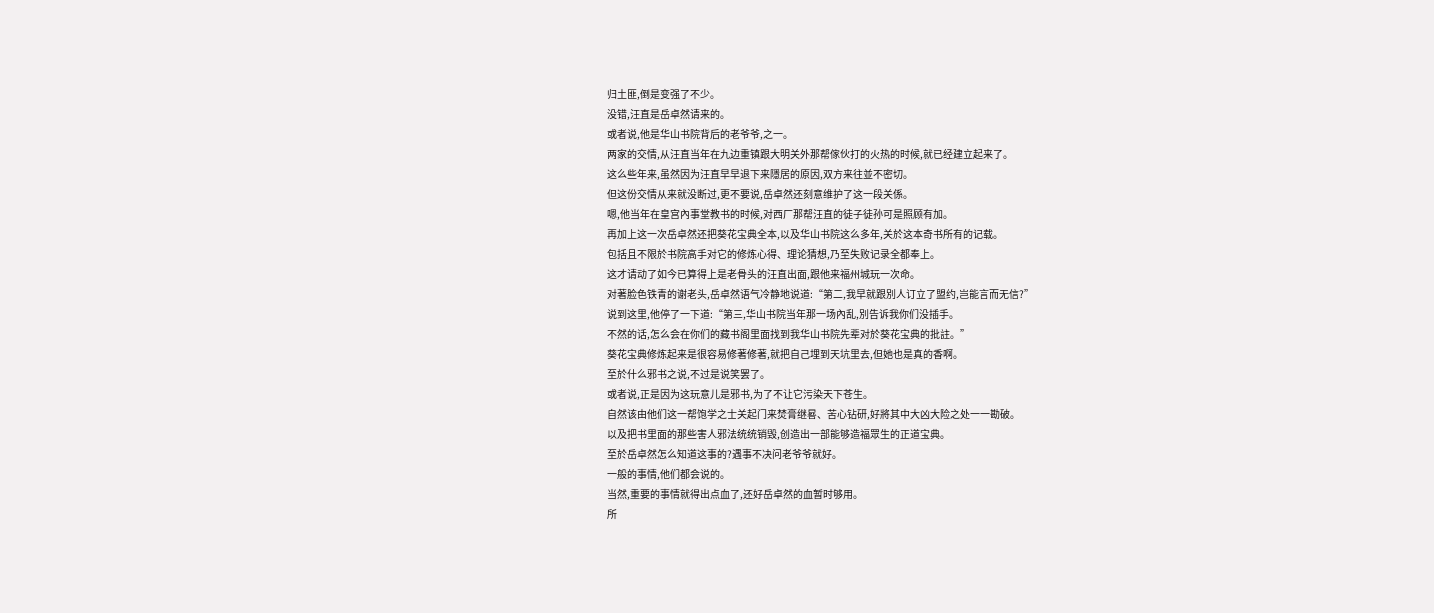归土匪,倒是变强了不少。
没错,汪直是岳卓然请来的。
或者说,他是华山书院背后的老爷爷,之一。
两家的交情,从汪直当年在九边重镇跟大明关外那帮傢伙打的火热的时候,就已经建立起来了。
这么些年来,虽然因为汪直早早退下来隱居的原因,双方来往並不密切。
但这份交情从来就没断过,更不要说,岳卓然还刻意维护了这一段关係。
嗯,他当年在皇宫內事堂教书的时候,对西厂那帮汪直的徒子徒孙可是照顾有加。
再加上这一次岳卓然还把葵花宝典全本,以及华山书院这么多年,关於这本奇书所有的记载。
包括且不限於书院高手对它的修炼心得、理论猜想,乃至失败记录全都奉上。
这才请动了如今已算得上是老骨头的汪直出面,跟他来福州城玩一次命。
对著脸色铁青的谢老头,岳卓然语气冷静地说道:“第二,我早就跟別人订立了盟约,岂能言而无信?”
说到这里,他停了一下道:“第三,华山书院当年那一场內乱,別告诉我你们没插手。
不然的话,怎么会在你们的藏书阁里面找到我华山书院先辈对於葵花宝典的批註。”
葵花宝典修炼起来是很容易修著修著,就把自己埋到天坑里去,但她也是真的香啊。
至於什么邪书之说,不过是说笑罢了。
或者说,正是因为这玩意儿是邪书,为了不让它污染天下苍生。
自然该由他们这一帮饱学之士关起门来焚膏继晷、苦心钻研,好將其中大凶大险之处一一勘破。
以及把书里面的那些害人邪法统统销毁,创造出一部能够造福眾生的正道宝典。
至於岳卓然怎么知道这事的?遇事不决问老爷爷就好。
一般的事情,他们都会说的。
当然,重要的事情就得出点血了,还好岳卓然的血暂时够用。
所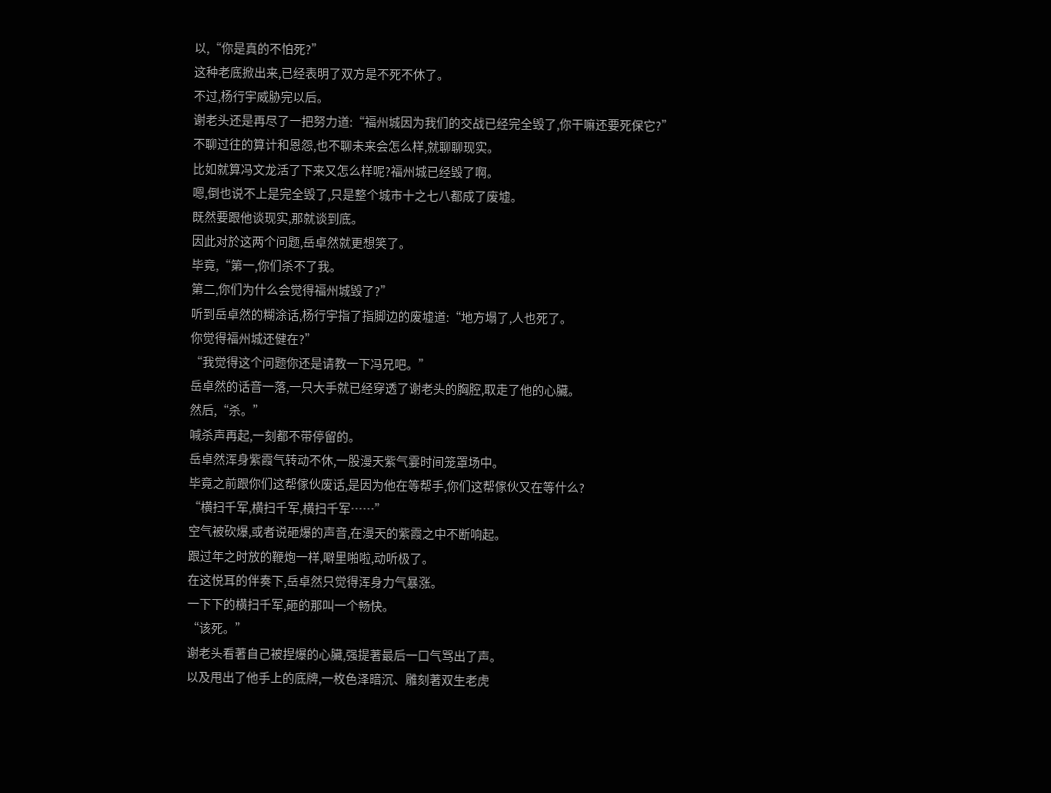以,“你是真的不怕死?”
这种老底掀出来,已经表明了双方是不死不休了。
不过,杨行宇威胁完以后。
谢老头还是再尽了一把努力道:“福州城因为我们的交战已经完全毁了,你干嘛还要死保它?”
不聊过往的算计和恩怨,也不聊未来会怎么样,就聊聊现实。
比如就算冯文龙活了下来又怎么样呢?福州城已经毁了啊。
嗯,倒也说不上是完全毁了,只是整个城市十之七八都成了废墟。
既然要跟他谈现实,那就谈到底。
因此对於这两个问题,岳卓然就更想笑了。
毕竟,“第一,你们杀不了我。
第二,你们为什么会觉得福州城毁了?”
听到岳卓然的糊涂话,杨行宇指了指脚边的废墟道:“地方塌了,人也死了。
你觉得福州城还健在?”
“我觉得这个问题你还是请教一下冯兄吧。”
岳卓然的话音一落,一只大手就已经穿透了谢老头的胸腔,取走了他的心臟。
然后,“杀。”
喊杀声再起,一刻都不带停留的。
岳卓然浑身紫霞气转动不休,一股漫天紫气霎时间笼罩场中。
毕竟之前跟你们这帮傢伙废话,是因为他在等帮手,你们这帮傢伙又在等什么?
“横扫千军,横扫千军,横扫千军……”
空气被砍爆,或者说砸爆的声音,在漫天的紫霞之中不断响起。
跟过年之时放的鞭炮一样,噼里啪啦,动听极了。
在这悦耳的伴奏下,岳卓然只觉得浑身力气暴涨。
一下下的横扫千军,砸的那叫一个畅快。
“该死。”
谢老头看著自己被捏爆的心臟,强提著最后一口气骂出了声。
以及甩出了他手上的底牌,一枚色泽暗沉、雕刻著双生老虎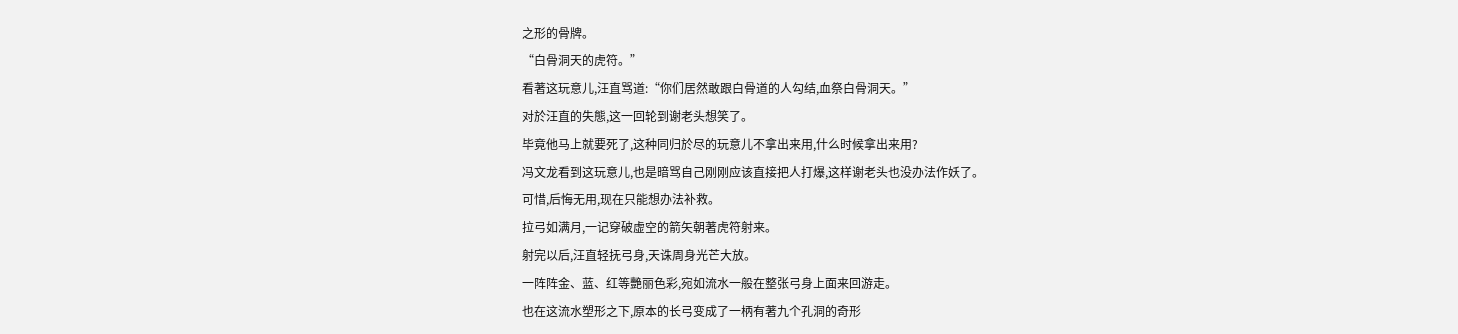之形的骨牌。
“白骨洞天的虎符。”
看著这玩意儿,汪直骂道:“你们居然敢跟白骨道的人勾结,血祭白骨洞天。”
对於汪直的失態,这一回轮到谢老头想笑了。
毕竟他马上就要死了,这种同归於尽的玩意儿不拿出来用,什么时候拿出来用?
冯文龙看到这玩意儿,也是暗骂自己刚刚应该直接把人打爆,这样谢老头也没办法作妖了。
可惜,后悔无用,现在只能想办法补救。
拉弓如满月,一记穿破虚空的箭矢朝著虎符射来。
射完以后,汪直轻抚弓身,天诛周身光芒大放。
一阵阵金、蓝、红等艷丽色彩,宛如流水一般在整张弓身上面来回游走。
也在这流水塑形之下,原本的长弓变成了一柄有著九个孔洞的奇形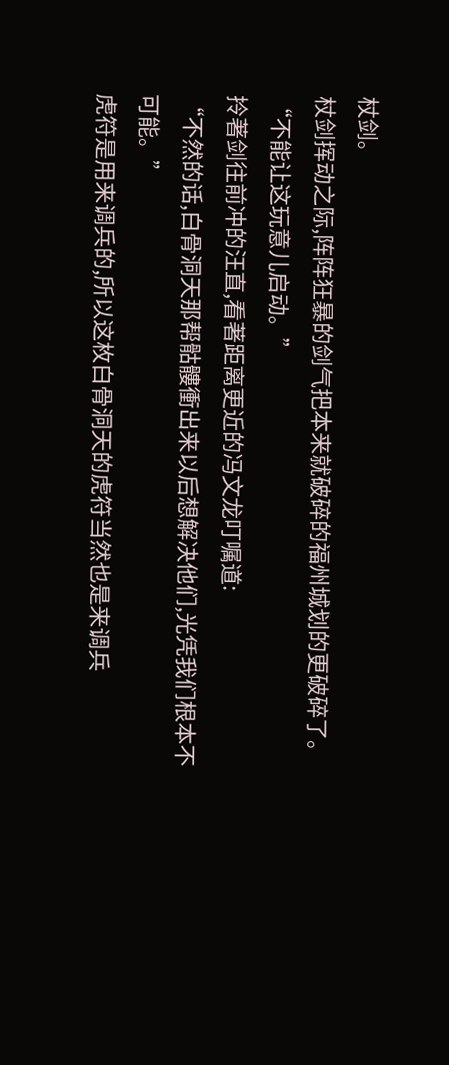杖剑。
杖剑挥动之际,阵阵狂暴的剑气把本来就破碎的福州城划的更破碎了。
“不能让这玩意儿启动。”
拎著剑往前冲的汪直,看著距离更近的冯文龙叮嘱道:
“不然的话,白骨洞天那帮骷髏衝出来以后想解决他们,光凭我们根本不可能。”
虎符是用来调兵的,所以这枚白骨洞天的虎符当然也是来调兵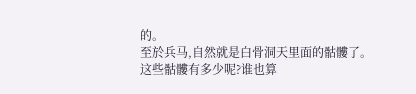的。
至於兵马,自然就是白骨洞天里面的骷髏了。
这些骷髏有多少呢?谁也算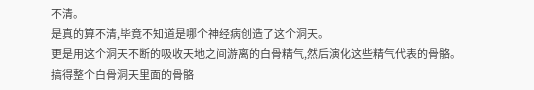不清。
是真的算不清,毕竟不知道是哪个神经病创造了这个洞天。
更是用这个洞天不断的吸收天地之间游离的白骨精气,然后演化这些精气代表的骨骼。
搞得整个白骨洞天里面的骨骼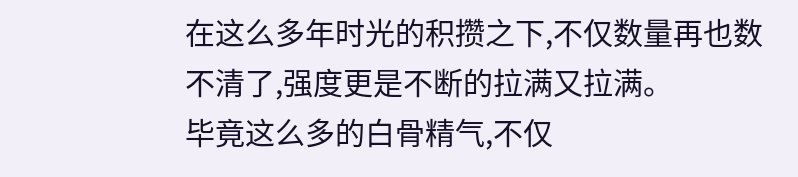在这么多年时光的积攒之下,不仅数量再也数不清了,强度更是不断的拉满又拉满。
毕竟这么多的白骨精气,不仅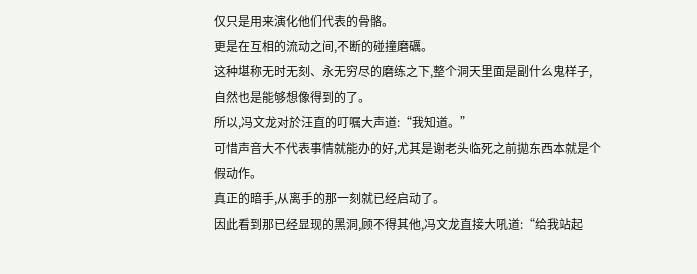仅只是用来演化他们代表的骨骼。
更是在互相的流动之间,不断的碰撞磨礪。
这种堪称无时无刻、永无穷尽的磨练之下,整个洞天里面是副什么鬼样子,自然也是能够想像得到的了。
所以,冯文龙对於汪直的叮嘱大声道:“我知道。”
可惜声音大不代表事情就能办的好,尤其是谢老头临死之前拋东西本就是个假动作。
真正的暗手,从离手的那一刻就已经启动了。
因此看到那已经显现的黑洞,顾不得其他,冯文龙直接大吼道:“给我站起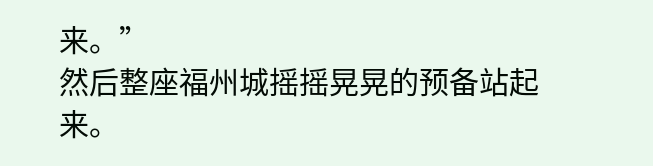来。”
然后整座福州城摇摇晃晃的预备站起来。